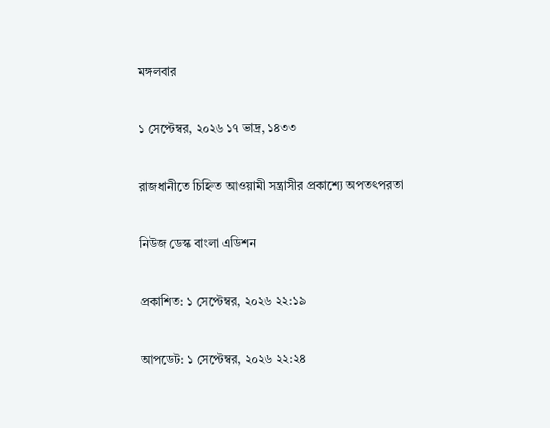মঙ্গলবার

১ সেপ্টেম্বর, ২০২৬ ১৭ ভাদ্র, ১৪৩৩

রাজধানীতে চিহ্নিত আওয়ামী সন্ত্রাসীর প্রকাশ্যে অপতৎপরতা

নিউজ ডেস্ক বাংলা এডিশন

প্রকাশিত: ১ সেপ্টেম্বর, ২০২৬ ২২:১৯

আপডেট: ১ সেপ্টেম্বর, ২০২৬ ২২:২৪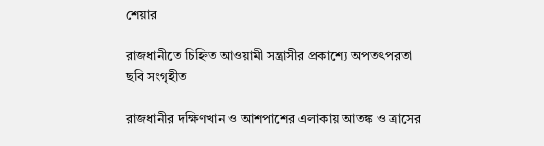শেয়ার

রাজধানীতে চিহ্নিত আওয়ামী সন্ত্রাসীর প্রকাশ্যে অপতৎপরতা
ছবি সংগৃহীত

রাজধানীর দক্ষিণখান ও আশপাশের এলাকায় আতঙ্ক ও ত্রাসের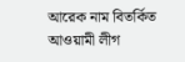আরেক নাম বিতর্কিত আওয়ামী লীগ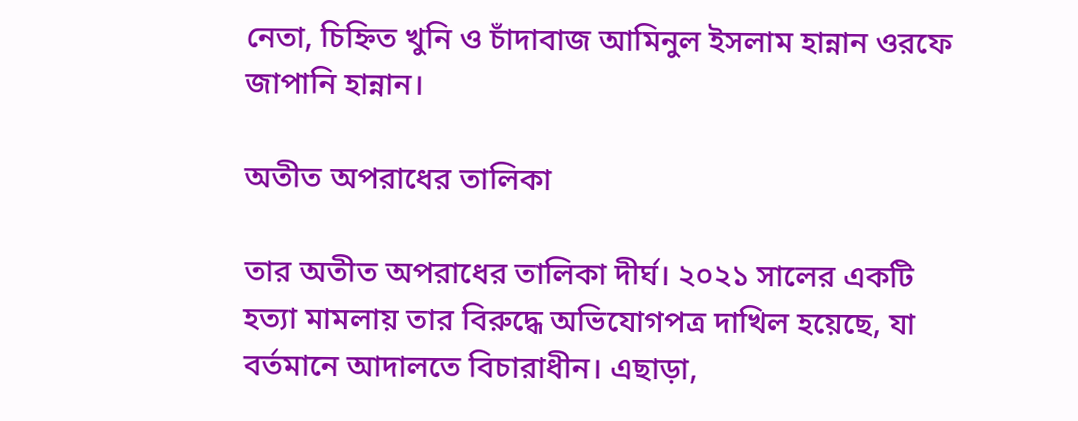নেতা, চিহ্নিত খুনি ও চাঁদাবাজ আমিনুল ইসলাম হান্নান ওরফে জাপানি হান্নান।

অতীত অপরাধের তালিকা

তার অতীত অপরাধের তালিকা দীর্ঘ। ২০২১ সালের একটি হত্যা মামলায় তার বিরুদ্ধে অভিযোগপত্র দাখিল হয়েছে, যা বর্তমানে আদালতে বিচারাধীন। এছাড়া,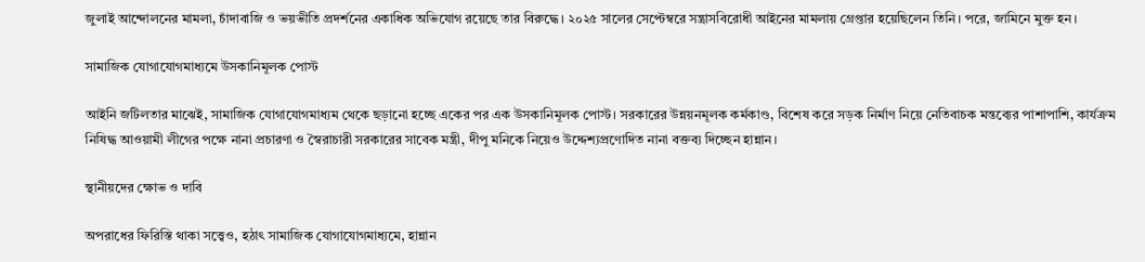জুলাই আন্দোলনের মামলা, চাঁদাবাজি ও ভয়ভীতি প্রদর্শনের একাধিক অভিযোগ রয়েছে তার বিরুদ্ধে। ২০২৫ সালের সেপ্টেম্বরে সন্ত্রাসবিরোধী আইনের মামলায় গ্রেপ্তার হয়েছিলেন তিনি। পরে, জামিনে মুক্ত হন।

সামাজিক যোগাযোগমাধ্যমে উসকানিমূলক পোস্ট

আইনি জটিলতার মাঝেই, সামাজিক যোগাযোগমাধ্যম থেকে ছড়ানো হচ্ছে একের পর এক উসকানিমূলক পোস্ট। সরকারের উন্নয়নমূলক কর্মকাণ্ড, বিশেষ করে সড়ক নির্মাণ নিয়ে নেতিবাচক মন্তব্যের পাশাপাশি, কার্যক্রম নিষিদ্ধ আওয়ামী লীগের পক্ষে নানা প্রচারণা ও স্বৈরাচারী সরকারের সাবেক মন্ত্রী, দীপু মনিকে নিয়েও উদ্দেশ্যপ্রণোদিত নানা বক্তব্য দিচ্ছেন হান্নান।

স্থানীয়দের ক্ষোভ ও দাবি

অপরাধের ফিরিস্তি থাকা সত্ত্বেও, হঠাৎ সামাজিক যোগাযোগমাধ্যমে, হান্নান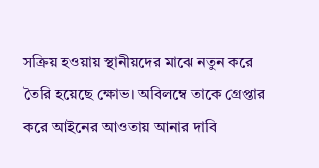সক্রিয় হওয়ায় স্থানীয়দের মাঝে নতুন করে তৈরি হয়েছে ক্ষোভ। অবিলম্বে তাকে গ্রেপ্তার করে আইনের আওতায় আনার দাবি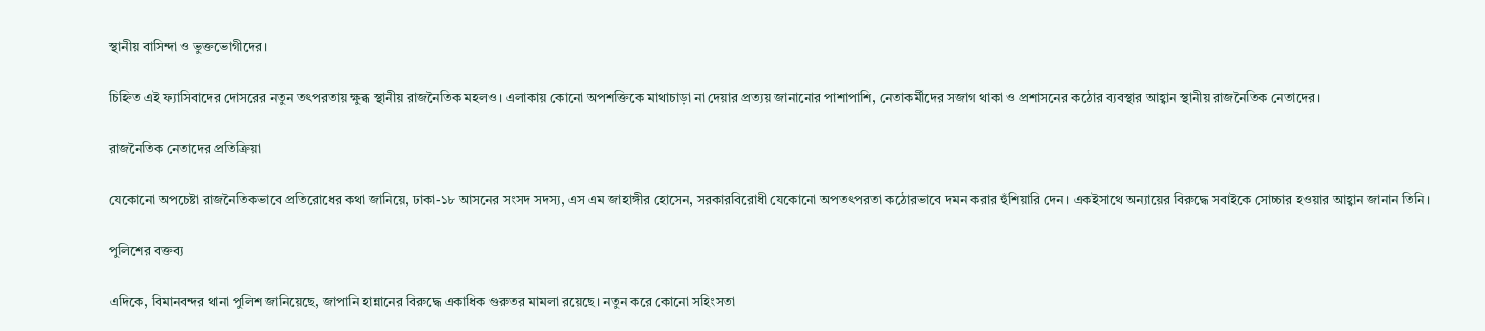স্থানীয় বাসিন্দা ও ভুক্তভোগীদের।

চিহ্নিত এই ফ্যাসিবাদের দোসরের নতুন তৎপরতায় ক্ষুব্ধ স্থানীয় রাজনৈতিক মহলও। এলাকায় কোনো অপশক্তিকে মাথাচাড়া না দেয়ার প্রত্যয় জানানোর পাশাপাশি, নেতাকর্মীদের সজাগ থাকা ও প্রশাসনের কঠোর ব্যবস্থার আহ্বান স্থানীয় রাজনৈতিক নেতাদের।

রাজনৈতিক নেতাদের প্রতিক্রিয়া

যেকোনো অপচেষ্টা রাজনৈতিকভাবে প্রতিরোধের কথা জানিয়ে, ঢাকা-১৮ আসনের সংসদ সদস্য, এস এম জাহাঙ্গীর হোসেন, সরকারবিরোধী যেকোনো অপতৎপরতা কঠোরভাবে দমন করার হুঁশিয়ারি দেন। একইসাথে অন্যায়ের বিরুদ্ধে সবাইকে সোচ্চার হওয়ার আহ্বান জানান তিনি।

পুলিশের বক্তব্য

এদিকে, বিমানবন্দর থানা পুলিশ জানিয়েছে, জাপানি হান্নানের বিরুদ্ধে একাধিক গুরুতর মামলা রয়েছে। নতুন করে কোনো সহিংসতা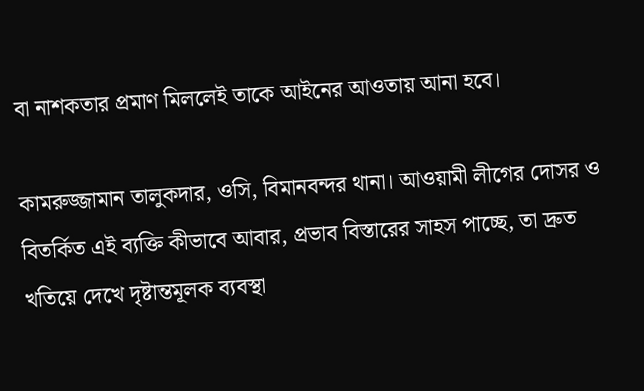বা নাশকতার প্রমাণ মিললেই তাকে আইনের আওতায় আনা হবে।

কামরুজ্জামান তালুকদার, ওসি, বিমানবন্দর থানা। আওয়ামী লীগের দোসর ও বিতর্কিত এই ব্যক্তি কীভাবে আবার, প্রভাব বিস্তারের সাহস পাচ্ছে, তা দ্রুত খতিয়ে দেখে দৃষ্টান্তমূলক ব্যবস্থা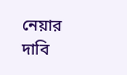নেয়ার দাবি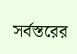সর্বস্তরের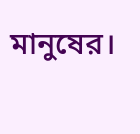মানুষের।